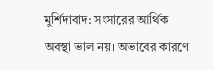মুর্শিদাবাদ: সংসারের আর্থিক অবস্থা ভাল নয়। অভাবের কারণে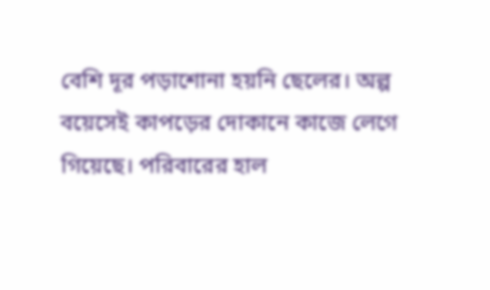বেশি দূর পড়াশোনা হয়নি ছেলের। অল্প বয়েসেই কাপড়ের দোকানে কাজে লেগে গিয়েছে। পরিবারের হাল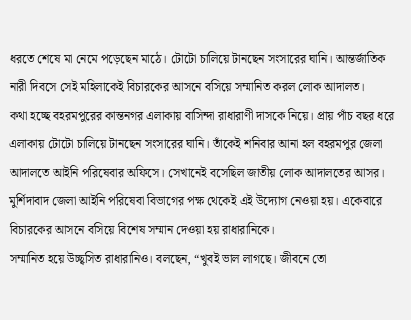ধরতে শেষে মা নেমে পড়েছেন মাঠে। টোটো চালিয়ে টানছেন সংসারের ঘানি। আন্তর্জাতিক নারী দিবসে সেই মহিলাকেই বিচারকের আসনে বসিয়ে সম্মানিত করল লোক আদালত।
কথা হচ্ছে বহরমপুরের কান্তনগর এলাকায় বাসিন্দা রাধারাণী দাসকে নিয়ে। প্রায় পাঁচ বছর ধরে এলাকায় টোটো চালিয়ে টানছেন সংসারের ঘানি। তাঁকেই শনিবার আনা হল বহরমপুর জেলা আদালতে আইনি পরিষেবার অফিসে। সেখানেই বসেছিল জাতীয় লোক আদালতের আসর। মুর্শিদাবাদ জেলা আইনি পরিষেবা বিভাগের পক্ষ থেকেই এই উদ্যোগ নেওয়া হয়। একেবারে বিচারকের আসনে বসিয়ে বিশেষ সম্মান দেওয়া হয় রাধারানিকে।
সম্মানিত হয়ে উচ্ছ্বসিত রাধারানিও। বলছেন, “খুবই ভাল লাগছে। জীবনে তো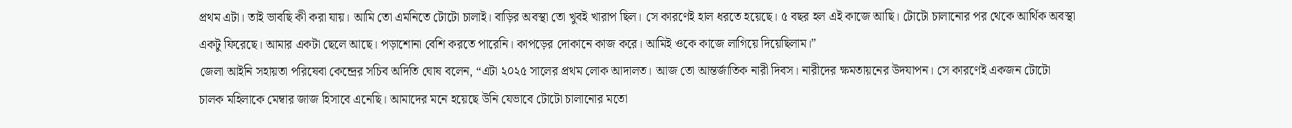প্রথম এটা। তাই ভাবছি কী করা যায়। আমি তো এমনিতে টোটো চালাই। বাড়ির অবস্থা তো খুবই খারাপ ছিল। সে কারণেই হাল ধরতে হয়েছে। ৫ বছর হল এই কাজে আছি। টোটো চালানোর পর থেকে আর্থিক অবস্থা একটু ফিরেছে। আমার একটা ছেলে আছে। পড়াশোনা বেশি করতে পারেনি। কাপড়ের দোকানে কাজ করে। আমিই ওকে কাজে লাগিয়ে দিয়েছিলাম।”
জেলা আইনি সহায়তা পরিষেবা কেন্দ্রের সচিব অদিতি ঘোষ বলেন, “এটা ২০২৫ সালের প্রথম লোক আদালত। আজ তো আন্তর্জাতিক নারী দিবস। নারীদের ক্ষমতায়নের উদযাপন। সে কারণেই একজন টোটো চালক মহিলাকে মেম্বার জাজ হিসাবে এনেছি। আমাদের মনে হয়েছে উনি যেভাবে টোটো চালানোর মতো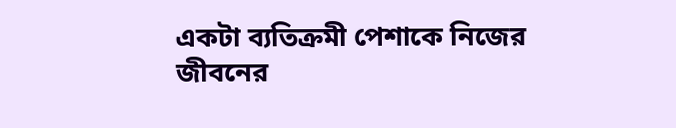একটা ব্যতিক্রমী পেশাকে নিজের জীবনের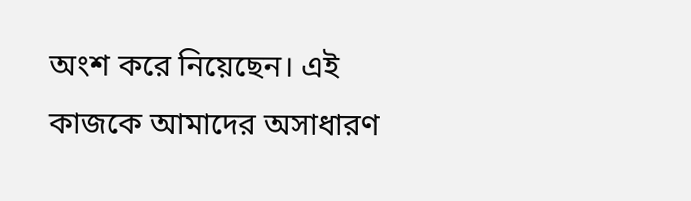অংশ করে নিয়েছেন। এই কাজকে আমাদের অসাধারণ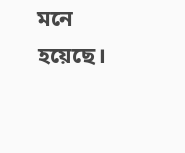মনে হয়েছে।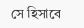সে হিসাবে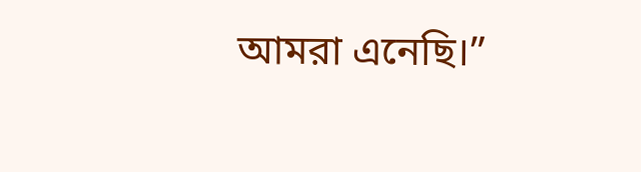আমরা এনেছি।”